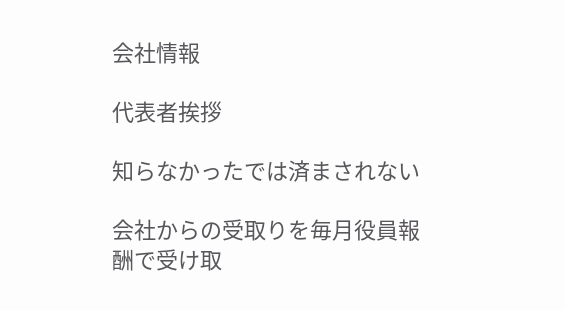会社情報

代表者挨拶

知らなかったでは済まされない

会社からの受取りを毎月役員報酬で受け取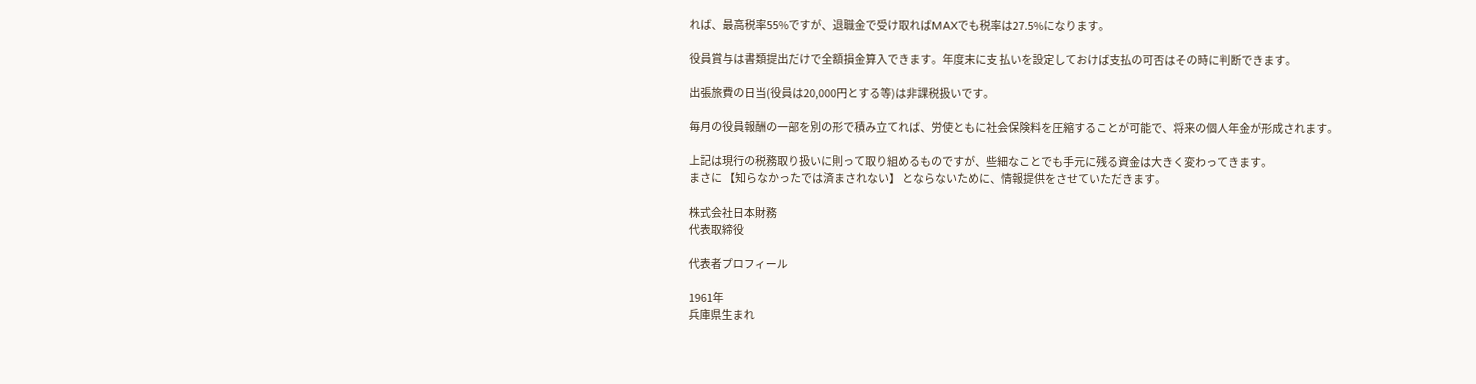れば、最高税率55%ですが、退職金で受け取ればMAXでも税率は27.5%になります。

役員賞与は書類提出だけで全額損金算入できます。年度末に支 払いを設定しておけば支払の可否はその時に判断できます。

出張旅費の日当(役員は20,000円とする等)は非課税扱いです。

毎月の役員報酬の一部を別の形で積み立てれば、労使ともに社会保険料を圧縮することが可能で、将来の個人年金が形成されます。

上記は現行の税務取り扱いに則って取り組めるものですが、些細なことでも手元に残る資金は大きく変わってきます。
まさに 【知らなかったでは済まされない】 とならないために、情報提供をさせていただきます。

株式会社日本財務
代表取締役

代表者プロフィール

1961年
兵庫県生まれ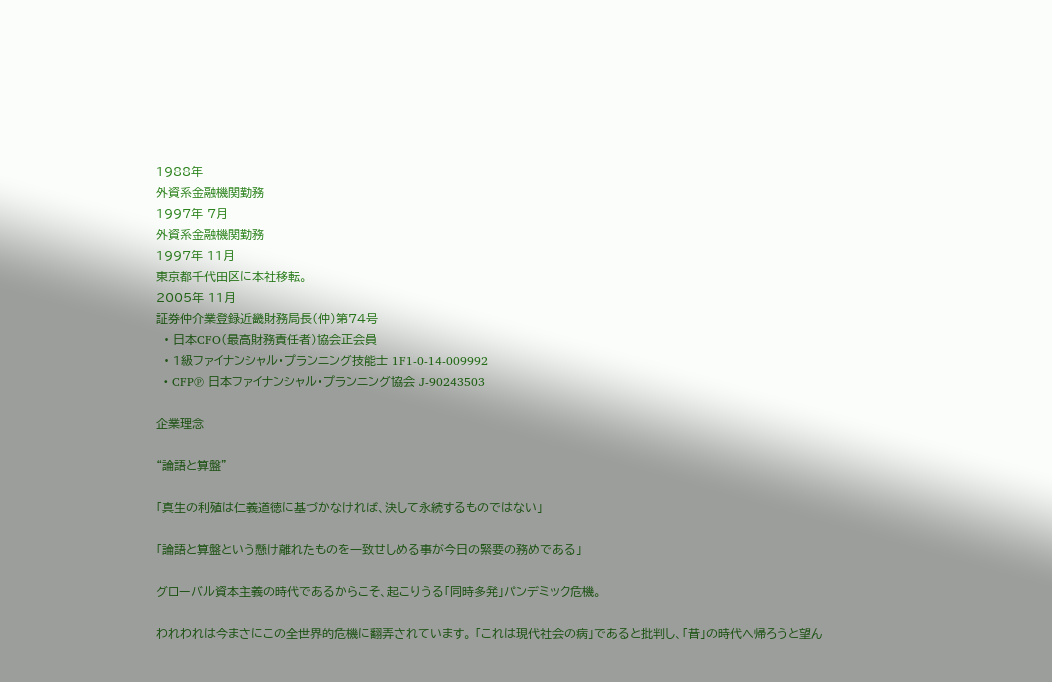1988年
外資系金融機関勤務
1997年 7月
外資系金融機関勤務
1997年 11月
東京都千代田区に本社移転。
2005年 11月
証券仲介業登録近畿財務局長(仲)第74号
  • 日本CFO(最高財務責任者)協会正会員
  • 1級ファイナンシャル・プランニング技能士 1F1-0-14-009992
  • CFP℗ 日本ファイナンシャル・プランニング協会 J-90243503

企業理念

“論語と算盤”

「真生の利殖は仁義道徳に基づかなければ、決して永続するものではない」

「論語と算盤という懸け離れたものを一致せしめる事が今日の緊要の務めである」

グローバル資本主義の時代であるからこそ、起こりうる「同時多発」パンデミック危機。

われわれは今まさにこの全世界的危機に翻弄されています。 「これは現代社会の病」であると批判し、「昔」の時代へ帰ろうと望ん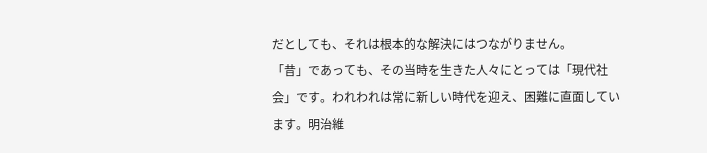だとしても、それは根本的な解決にはつながりません。
「昔」であっても、その当時を生きた人々にとっては「現代社会」です。われわれは常に新しい時代を迎え、困難に直面しています。明治維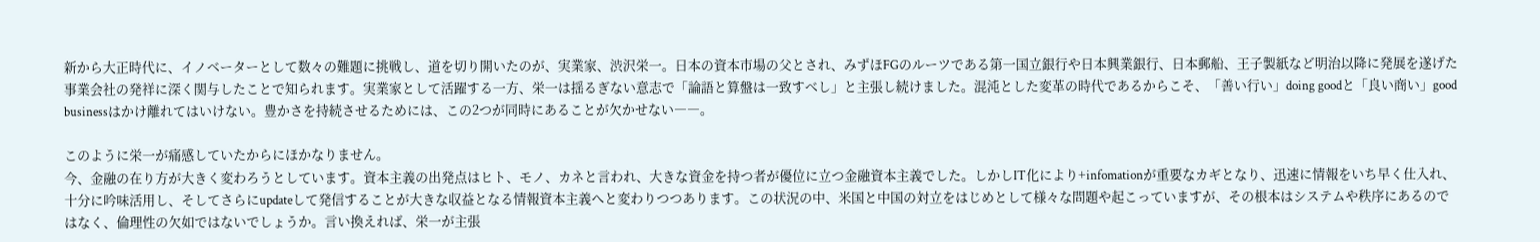新から大正時代に、イノベーターとして数々の難題に挑戦し、道を切り開いたのが、実業家、渋沢栄一。日本の資本市場の父とされ、みずほFGのルーツである第一国立銀行や日本興業銀行、日本郵船、王子製紙など明治以降に発展を遂げた事業会社の発祥に深く関与したことで知られます。実業家として活躍する一方、栄一は揺るぎない意志で「論語と算盤は一致すべし」と主張し続けました。混沌とした変革の時代であるからこそ、「善い行い」doing goodと「良い商い」good businessはかけ離れてはいけない。豊かさを持続させるためには、この2つが同時にあることが欠かせない――。

このように栄一が痛感していたからにほかなりません。
今、金融の在り方が大きく変わろうとしています。資本主義の出発点はヒト、モノ、カネと言われ、大きな資金を持つ者が優位に立つ金融資本主義でした。しかしIT化により+infomationが重要なカギとなり、迅速に情報をいち早く仕入れ、十分に吟味活用し、そしてさらにupdateして発信することが大きな収益となる情報資本主義へと変わりつつあります。この状況の中、米国と中国の対立をはじめとして様々な問題や起こっていますが、その根本はシステムや秩序にあるのではなく、倫理性の欠如ではないでしょうか。言い換えれば、栄一が主張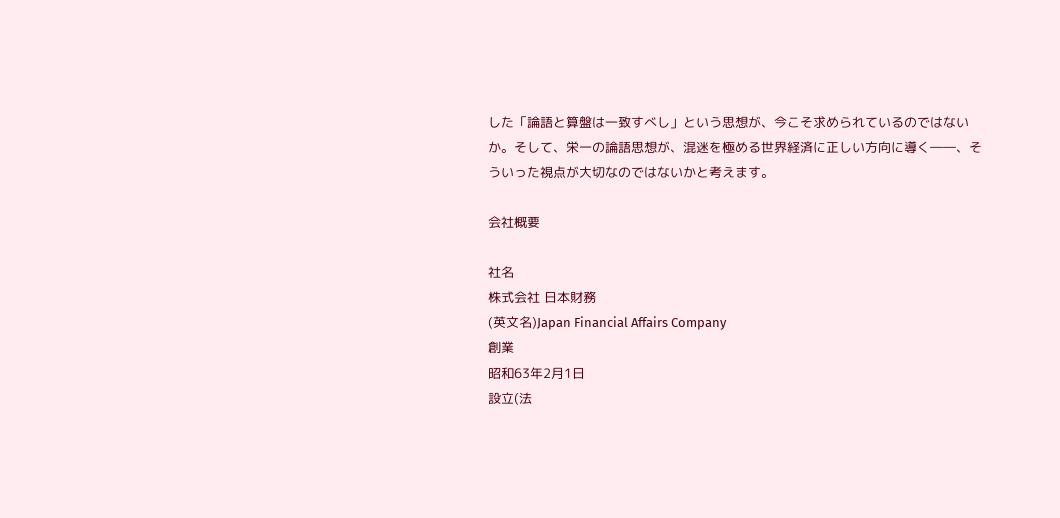した「論語と算盤は一致すべし」という思想が、今こそ求められているのではないか。そして、栄一の論語思想が、混迷を極める世界経済に正しい方向に導く――、そういった視点が大切なのではないかと考えます。

会社概要

社名
株式会社 日本財務
(英文名)Japan Financial Affairs Company
創業
昭和63年2月1日
設立(法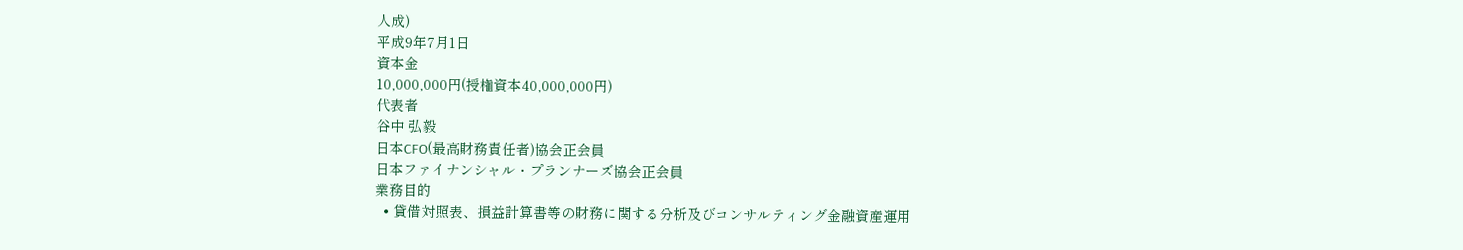人成)
平成9年7月1日
資本金
10,000,000円(授権資本40,000,000円)
代表者
谷中 弘毅
日本CFO(最高財務責任者)協会正会員
日本ファイナンシャル・プランナーズ協会正会員
業務目的
  • 貸借対照表、損益計算書等の財務に関する分析及びコンサルティング金融資産運用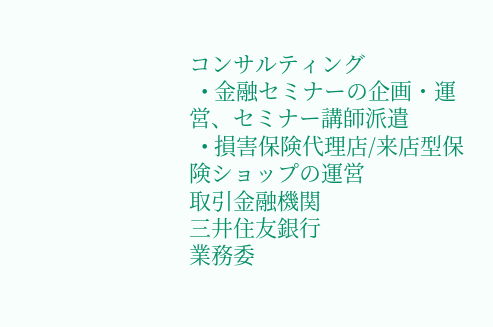コンサルティング
  • 金融セミナーの企画・運営、セミナー講師派遣
  • 損害保険代理店/来店型保険ショップの運営
取引金融機関
三井住友銀行
業務委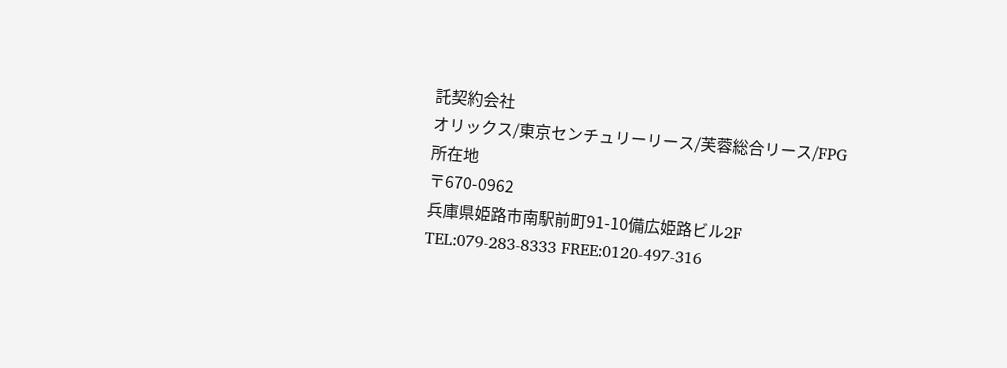託契約会社
オリックス/東京センチュリーリース/芙蓉総合リース/FPG
所在地
〒670-0962
兵庫県姫路市南駅前町91-10備広姫路ビル2F
TEL:079-283-8333 FREE:0120-497-316